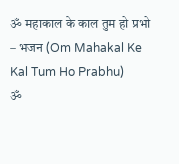ॐ महाकाल के काल तुम हो प्रभो – भजन (Om Mahakal Ke Kal Tum Ho Prabhu)
ॐ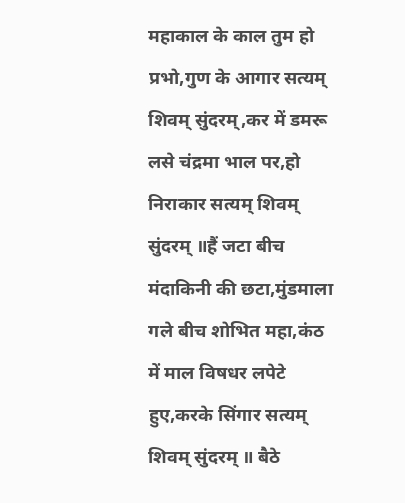महाकाल के काल तुम हो प्रभो,गुण के आगार सत्यम् शिवम् सुंदरम्,कर में डमरू लसे चंद्रमा भाल पर,हो निराकार सत्यम् शिवम् सुंदरम् ॥हैं जटा बीच मंदाकिनी की छटा,मुंडमाला गले बीच शोभित महा,कंठ में माल विषधर लपेटे हुए,करके सिंगार सत्यम् शिवम् सुंदरम् ॥ बैठे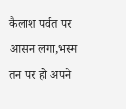कैलाश पर्वत पर आसन लगा,भस्म तन पर हो अपने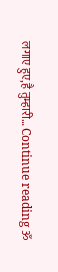लगाए हुए,है तुम्हारी… Continue reading ॐ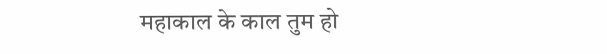महाकाल के काल तुम हो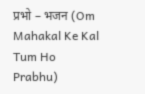प्रभो – भजन (Om Mahakal Ke Kal Tum Ho Prabhu)